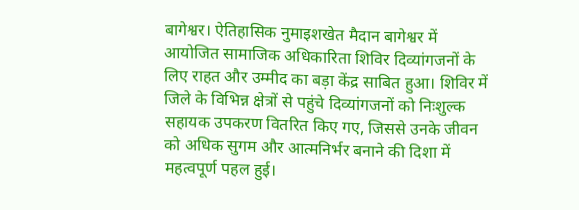बागेश्वर। ऐतिहासिक नुमाइशखेत मैदान बागेश्वर में आयोजित सामाजिक अधिकारिता शिविर दिव्यांगजनों के लिए राहत और उम्मीद का बड़ा केंद्र साबित हुआ। शिविर में जिले के विभिन्न क्षेत्रों से पहुंचे दिव्यांगजनों को निःशुल्क सहायक उपकरण वितरित किए गए, जिससे उनके जीवन को अधिक सुगम और आत्मनिर्भर बनाने की दिशा में महत्वपूर्ण पहल हुई।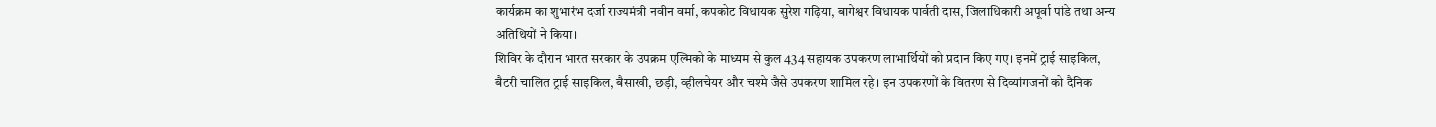कार्यक्रम का शुभारंभ दर्जा राज्यमंत्री नवीन वर्मा, कपकोट विधायक सुरेश गढ़िया, बागेश्वर विधायक पार्वती दास, जिलाधिकारी अपूर्वा पांडे तथा अन्य अतिथियों ने किया।
शिविर के दौरान भारत सरकार के उपक्रम एल्मिको के माध्यम से कुल 434 सहायक उपकरण लाभार्थियों को प्रदान किए गए। इनमें ट्राई साइकिल, बैटरी चालित ट्राई साइकिल, बैसाखी, छड़ी, व्हीलचेयर और चश्मे जैसे उपकरण शामिल रहे। इन उपकरणों के वितरण से दिव्यांगजनों को दैनिक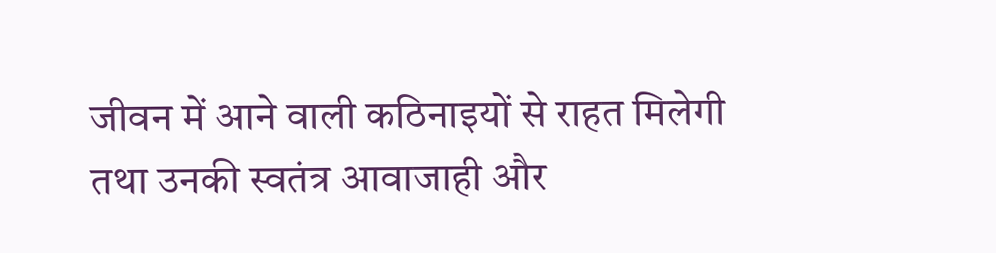जीवन में आने वाली कठिनाइयों से राहत मिलेगी तथा उनकी स्वतंत्र आवाजाही और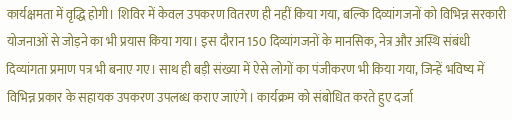कार्यक्षमता में वृद्धि होगी। शिविर में केवल उपकरण वितरण ही नहीं किया गया, बल्कि दिव्यांगजनों को विभिन्न सरकारी योजनाओं से जोड़ने का भी प्रयास किया गया। इस दौरान 150 दिव्यांगजनों के मानसिक, नेत्र और अस्थि संबंधी दिव्यांगता प्रमाण पत्र भी बनाए गए। साथ ही बड़ी संख्या में ऐसे लोगों का पंजीकरण भी किया गया, जिन्हें भविष्य में विभिन्न प्रकार के सहायक उपकरण उपलब्ध कराए जाएंगे। कार्यक्रम को संबोधित करते हुए दर्जा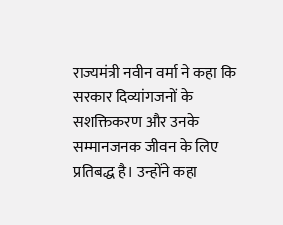राज्यमंत्री नवीन वर्मा ने कहा कि सरकार दिव्यांगजनों के सशक्तिकरण और उनके सम्मानजनक जीवन के लिए प्रतिबद्ध है। उन्होंने कहा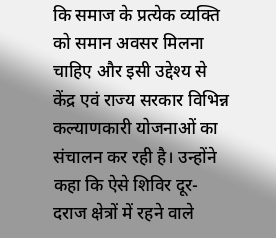कि समाज के प्रत्येक व्यक्ति को समान अवसर मिलना चाहिए और इसी उद्देश्य से केंद्र एवं राज्य सरकार विभिन्न कल्याणकारी योजनाओं का संचालन कर रही है। उन्होंने कहा कि ऐसे शिविर दूर-दराज क्षेत्रों में रहने वाले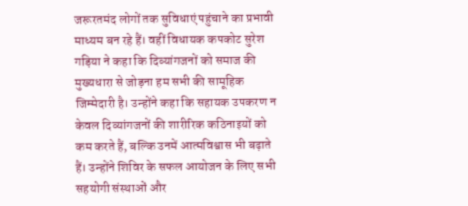जरूरतमंद लोगों तक सुविधाएं पहुंचाने का प्रभावी माध्यम बन रहे हैं। वहीं विधायक कपकोट सुरेश गड़िया ने कहा कि दिव्यांगजनों को समाज की मुख्यधारा से जोड़ना हम सभी की सामूहिक जिम्मेदारी है। उन्होंने कहा कि सहायक उपकरण न केवल दिव्यांगजनों की शारीरिक कठिनाइयों को कम करते हैं, बल्कि उनमें आत्मविश्वास भी बढ़ाते हैं। उन्होंने शिविर के सफल आयोजन के लिए सभी सहयोगी संस्थाओं और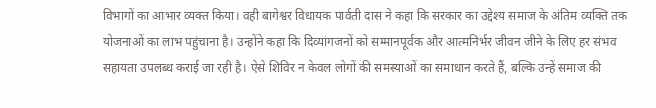विभागों का आभार व्यक्त किया। वही बागेश्वर विधायक पार्वती दास ने कहा कि सरकार का उद्देश्य समाज के अंतिम व्यक्ति तक योजनाओं का लाभ पहुंचाना है। उन्होंने कहा कि दिव्यांगजनों को सम्मानपूर्वक और आत्मनिर्भर जीवन जीने के लिए हर संभव सहायता उपलब्ध कराई जा रही है। ऐसे शिविर न केवल लोगों की समस्याओं का समाधान करते हैं, बल्कि उन्हें समाज की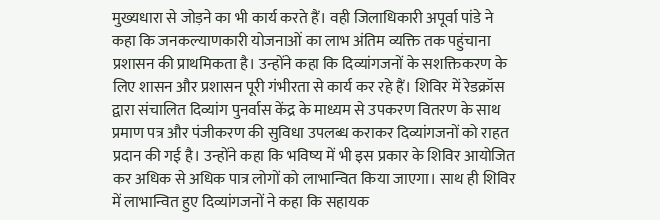मुख्यधारा से जोड़ने का भी कार्य करते हैं। वही जिलाधिकारी अपूर्वा पांडे ने कहा कि जनकल्याणकारी योजनाओं का लाभ अंतिम व्यक्ति तक पहुंचाना प्रशासन की प्राथमिकता है। उन्होंने कहा कि दिव्यांगजनों के सशक्तिकरण के लिए शासन और प्रशासन पूरी गंभीरता से कार्य कर रहे हैं। शिविर में रेडक्रॉस द्वारा संचालित दिव्यांग पुनर्वास केंद्र के माध्यम से उपकरण वितरण के साथ प्रमाण पत्र और पंजीकरण की सुविधा उपलब्ध कराकर दिव्यांगजनों को राहत प्रदान की गई है। उन्होंने कहा कि भविष्य में भी इस प्रकार के शिविर आयोजित कर अधिक से अधिक पात्र लोगों को लाभान्वित किया जाएगा। साथ ही शिविर में लाभान्वित हुए दिव्यांगजनों ने कहा कि सहायक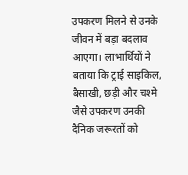उपकरण मिलने से उनके जीवन में बड़ा बदलाव आएगा। लाभार्थियों ने बताया कि ट्राई साइकिल, बैसाखी, छड़ी और चश्मे जैसे उपकरण उनकी दैनिक जरूरतों को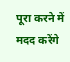पूरा करने में मदद करेंगे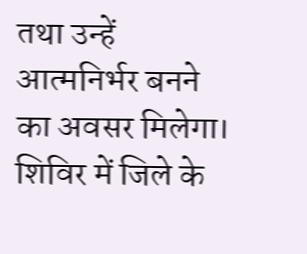तथा उन्हें आत्मनिर्भर बनने का अवसर मिलेगा। शिविर में जिले के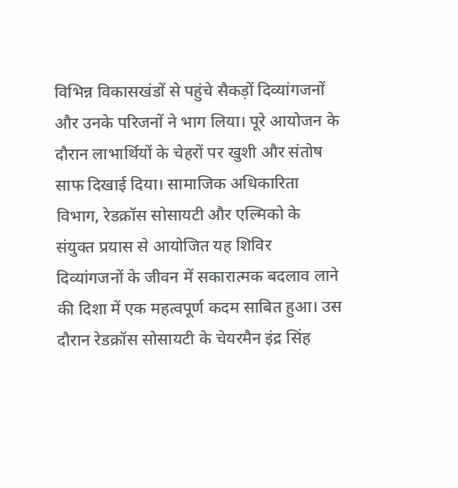विभिन्न विकासखंडों से पहुंचे सैकड़ों दिव्यांगजनों और उनके परिजनों ने भाग लिया। पूरे आयोजन के दौरान लाभार्थियों के चेहरों पर खुशी और संतोष साफ दिखाई दिया। सामाजिक अधिकारिता विभाग, रेडक्रॉस सोसायटी और एल्मिको के संयुक्त प्रयास से आयोजित यह शिविर दिव्यांगजनों के जीवन में सकारात्मक बदलाव लाने की दिशा में एक महत्वपूर्ण कदम साबित हुआ। उस दौरान रेडक्रॉस सोसायटी के चेयरमैन इंद्र सिंह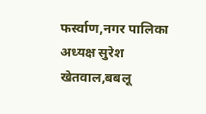फर्स्वाण,नगर पालिका अध्यक्ष सुरेश खेतवाल,बबलू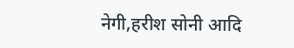नेगी,हरीश सोनी आदि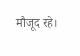मौजूद रहे।